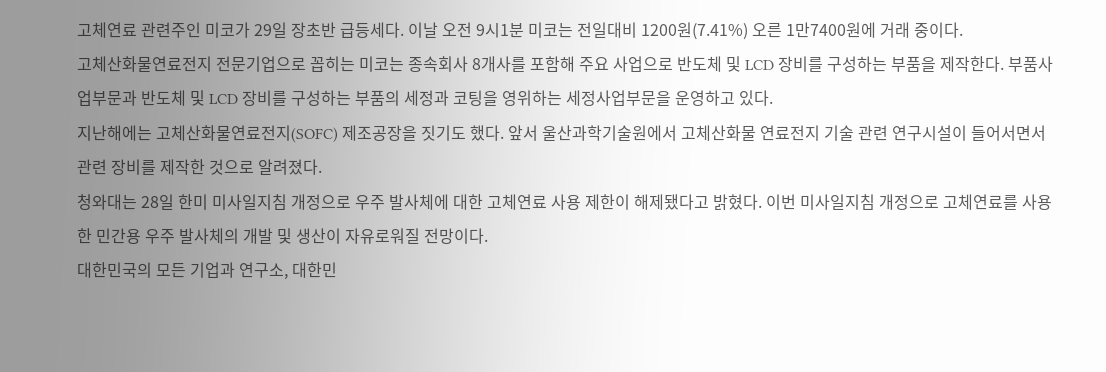고체연료 관련주인 미코가 29일 장초반 급등세다. 이날 오전 9시1분 미코는 전일대비 1200원(7.41%) 오른 1만7400원에 거래 중이다.
고체산화물연료전지 전문기업으로 꼽히는 미코는 종속회사 8개사를 포함해 주요 사업으로 반도체 및 LCD 장비를 구성하는 부품을 제작한다. 부품사업부문과 반도체 및 LCD 장비를 구성하는 부품의 세정과 코팅을 영위하는 세정사업부문을 운영하고 있다.
지난해에는 고체산화물연료전지(SOFC) 제조공장을 짓기도 했다. 앞서 울산과학기술원에서 고체산화물 연료전지 기술 관련 연구시설이 들어서면서 관련 장비를 제작한 것으로 알려졌다.
청와대는 28일 한미 미사일지침 개정으로 우주 발사체에 대한 고체연료 사용 제한이 해제됐다고 밝혔다. 이번 미사일지침 개정으로 고체연료를 사용한 민간용 우주 발사체의 개발 및 생산이 자유로워질 전망이다.
대한민국의 모든 기업과 연구소, 대한민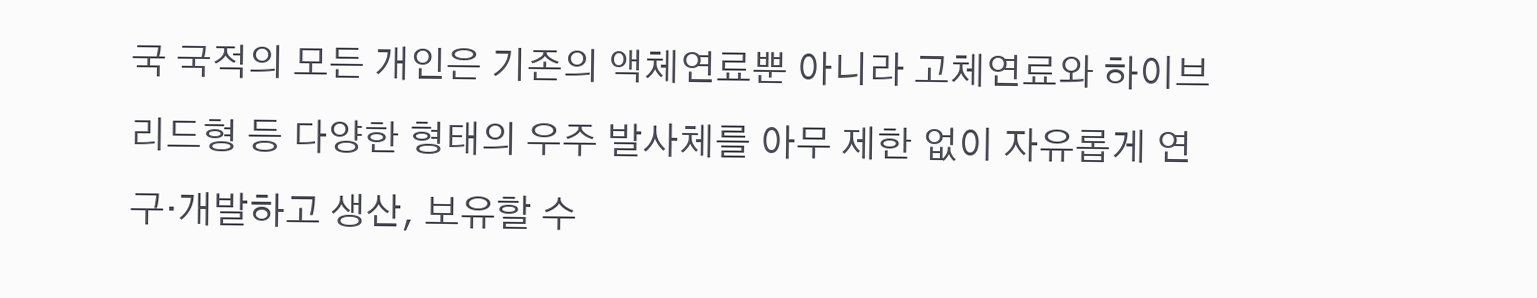국 국적의 모든 개인은 기존의 액체연료뿐 아니라 고체연료와 하이브리드형 등 다양한 형태의 우주 발사체를 아무 제한 없이 자유롭게 연구·개발하고 생산, 보유할 수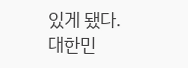있게 됐다.
대한민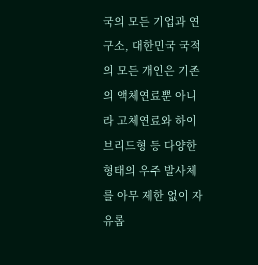국의 모든 기업과 연구소, 대한민국 국적의 모든 개인은 기존의 액체연료뿐 아니라 고체연료와 하이브리드형 등 다양한 형태의 우주 발사체를 아무 제한 없이 자유롭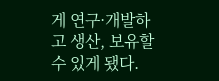게 연구·개발하고 생산, 보유할 수 있게 됐다.